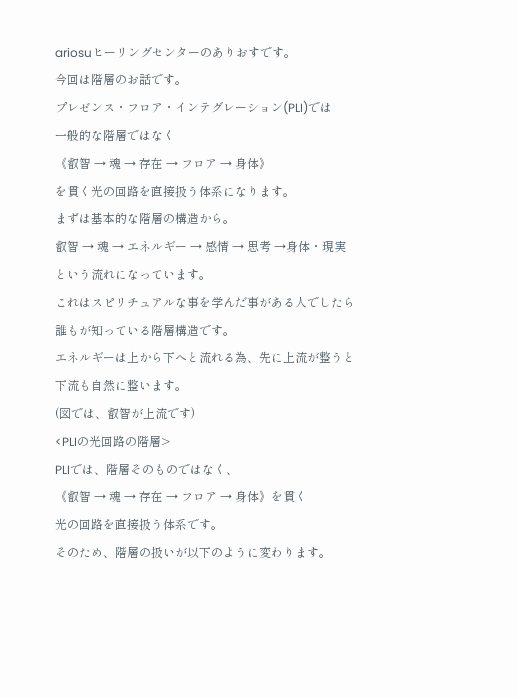ariosuヒーリングセンターのありおすです。
今回は階層のお話です。
プレゼンス・フロア・インテグレーション(PLI)では
一般的な階層ではなく
《叡智 → 魂 → 存在 → フロア → 身体》
を貫く光の回路を直接扱う体系になります。
まずは基本的な階層の構造から。
叡智 → 魂 → エネルギー → 感情 → 思考 →身体・現実
という流れになっています。
これはスピリチュアルな事を学んだ事がある人でしたら
誰もが知っている階層構造です。
エネルギーは上から下へと流れる為、先に上流が整うと
下流も自然に整います。
(図では、叡智が上流です)
<PLIの光回路の階層>
PLIでは、階層そのものではなく、
《叡智 → 魂 → 存在 → フロア → 身体》を貫く
光の回路を直接扱う体系です。
そのため、階層の扱いが以下のように変わります。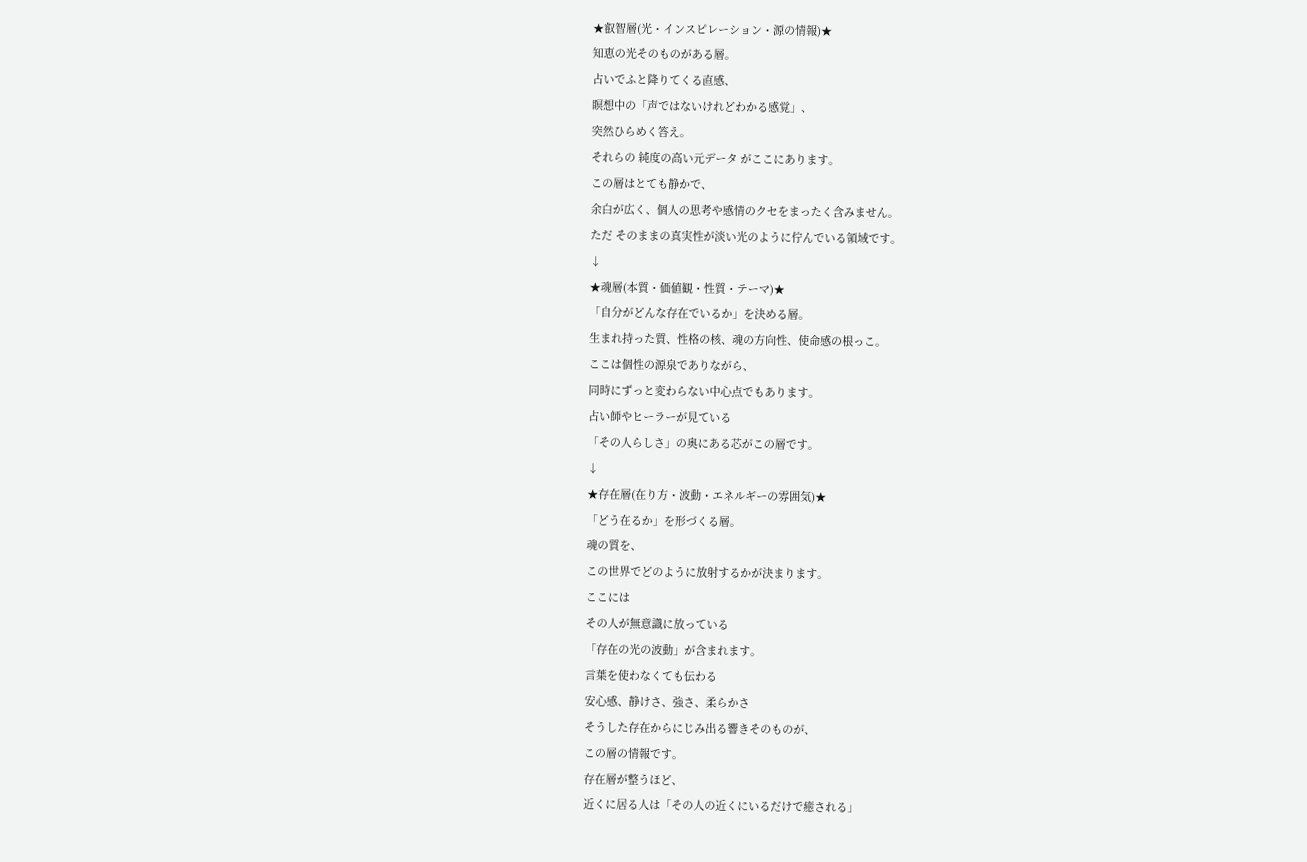★叡智層(光・インスピレーション・源の情報)★
知恵の光そのものがある層。
占いでふと降りてくる直感、
瞑想中の「声ではないけれどわかる感覚」、
突然ひらめく答え。
それらの 純度の高い元データ がここにあります。
この層はとても静かで、
余白が広く、個人の思考や感情のクセをまったく含みません。
ただ そのままの真実性が淡い光のように佇んでいる領域です。
↓
★魂層(本質・価値観・性質・テーマ)★
「自分がどんな存在でいるか」を決める層。
生まれ持った質、性格の核、魂の方向性、使命感の根っこ。
ここは個性の源泉でありながら、
同時にずっと変わらない中心点でもあります。
占い師やヒーラーが見ている
「その人らしさ」の奥にある芯がこの層です。
↓
★存在層(在り方・波動・エネルギーの雰囲気)★
「どう在るか」を形づくる層。
魂の質を、
この世界でどのように放射するかが決まります。
ここには
その人が無意識に放っている
「存在の光の波動」が含まれます。
言葉を使わなくても伝わる
安心感、静けさ、強さ、柔らかさ
そうした存在からにじみ出る響きそのものが、
この層の情報です。
存在層が整うほど、
近くに居る人は「その人の近くにいるだけで癒される」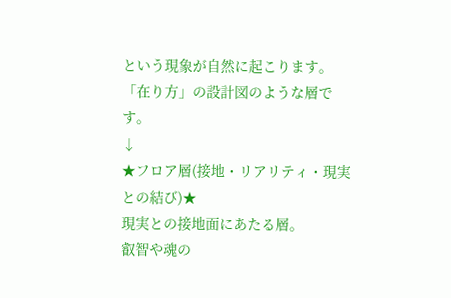という現象が自然に起こります。
「在り方」の設計図のような層です。
↓
★フロア層(接地・リアリティ・現実との結び)★
現実との接地面にあたる層。
叡智や魂の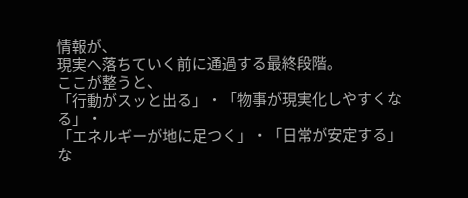情報が、
現実へ落ちていく前に通過する最終段階。
ここが整うと、
「行動がスッと出る」・「物事が現実化しやすくなる」・
「エネルギーが地に足つく」・「日常が安定する」
な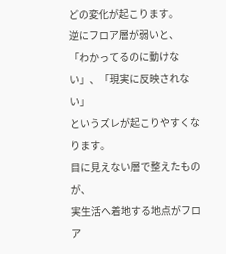どの変化が起こります。
逆にフロア層が弱いと、
「わかってるのに動けない」、「現実に反映されない」
というズレが起こりやすくなります。
目に見えない層で整えたものが、
実生活へ着地する地点がフロア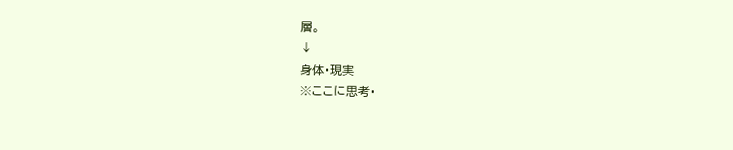層。
↓
身体・現実
※ここに思考・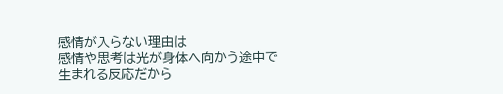感情が入らない理由は
感情や思考は光が身体へ向かう途中で
生まれる反応だから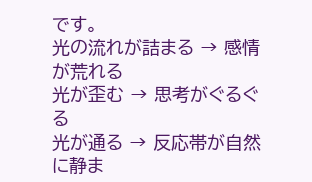です。
光の流れが詰まる → 感情が荒れる
光が歪む → 思考がぐるぐる
光が通る → 反応帯が自然に静ま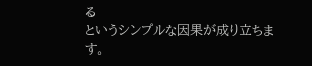る
というシンプルな因果が成り立ちます。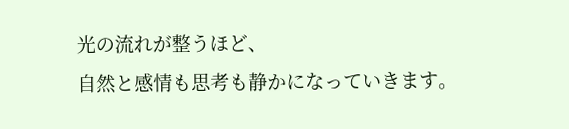光の流れが整うほど、
自然と感情も思考も静かになっていきます。